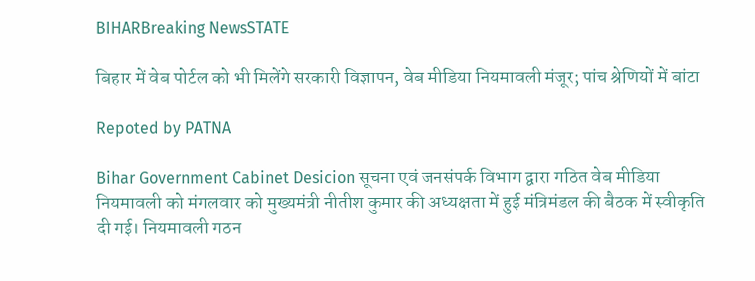BIHARBreaking NewsSTATE

बिहार में वेब पोर्टल को भी मिलेंगे सरकारी विज्ञापन, वेब मीडिया नियमावली मंजूर; पांच श्रेणियों में बांटा

Repoted by PATNA

Bihar Government Cabinet Desicion सूचना एवं जनसंपर्क विभाग द्वारा गठित वेब मीडिया नियमावली को मंगलवार को मुख्यमंत्री नीतीश कुमार की अध्यक्षता में हुई मंत्रिमंडल की बैठक में स्वीकृति दी गई। नियमावली गठन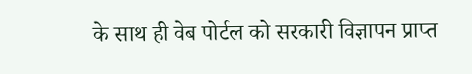के साथ ही वेब पोर्टल को सरकारी विज्ञापन प्राप्त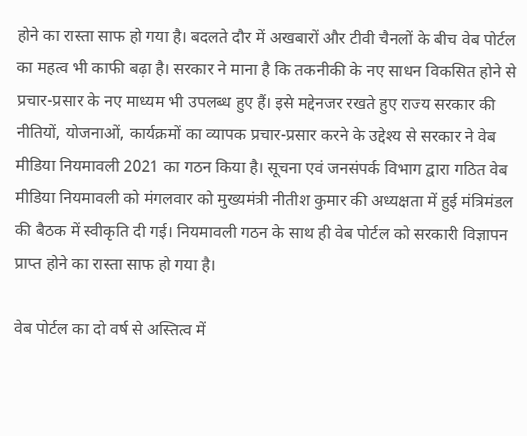होने का रास्ता साफ हो गया है। बदलते दौर में अखबारों और टीवी चैनलों के बीच वेब पोर्टल का महत्व भी काफी बढ़ा है। सरकार ने माना है कि तकनीकी के नए साधन विकसित होने से प्रचार-प्रसार के नए माध्यम भी उपलब्ध हुए हैं। इसे मद्देनजर रखते हुए राज्य सरकार की नीतियों, योजनाओं, कार्यक्रमों का व्यापक प्रचार-प्रसार करने के उद्देश्य से सरकार ने वेब मीडिया नियमावली 2021 का गठन किया है। सूचना एवं जनसंपर्क विभाग द्वारा गठित वेब मीडिया नियमावली को मंगलवार को मुख्यमंत्री नीतीश कुमार की अध्यक्षता में हुई मंत्रिमंडल की बैठक में स्वीकृति दी गई। नियमावली गठन के साथ ही वेब पोर्टल को सरकारी विज्ञापन प्राप्त होने का रास्ता साफ हो गया है।

वेब पोर्टल का दो वर्ष से अस्तित्व में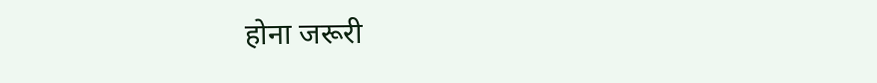होना जरूरी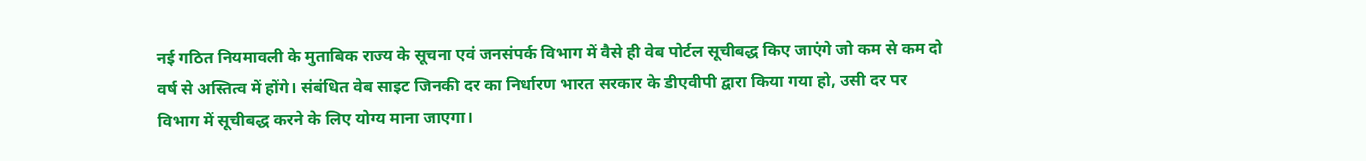नई गठित नियमावली के मुताबिक राज्य के सूचना एवं जनसंपर्क विभाग में वैसे ही वेब पोर्टल सूचीबद्ध किए जाएंगे जो कम से कम दो वर्ष से अस्तित्व में होंगे। संबंधित वेब साइट जिनकी दर का निर्धारण भारत सरकार के डीएवीपी द्वारा किया गया हो, उसी दर पर विभाग में सूचीबद्ध करने के लिए योग्य माना जाएगा।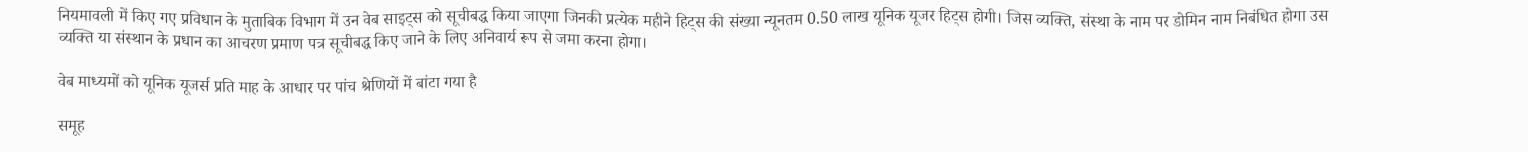नियमावली में किए गए प्रविधान के मुताबिक विभाग में उन वेब साइट्स को सूचीबद्ध किया जाएगा जिनकी प्रत्येक महीने हिट्स की संख्या न्यूनतम 0.50 लाख यूनिक यूजर हिट्स होगी। जिस व्यक्ति, संस्था के नाम पर डोमिन नाम निबंधित होगा उस व्यक्ति या संस्थान के प्रधान का आचरण प्रमाण पत्र सूचीबद्ध किए जाने के लिए अनिवार्य रूप से जमा करना होगा।

वेब माध्यमों को यूनिक यूजर्स प्रति माह के आधार पर पांच श्रेणियों में बांटा गया है

समूह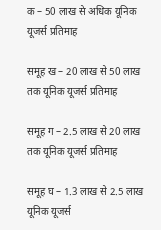क – 50 लाख से अधिक यूनिक यूजर्स प्रतिमाह

समूह ख – 20 लाख से 50 लाख तक यूनिक यूजर्स प्रतिमाह

समूह ग – 2.5 लाख से 20 लाख तक यूनिक यूजर्स प्रतिमाह

समूह घ – 1.3 लाख से 2.5 लाख यूनिक यूजर्स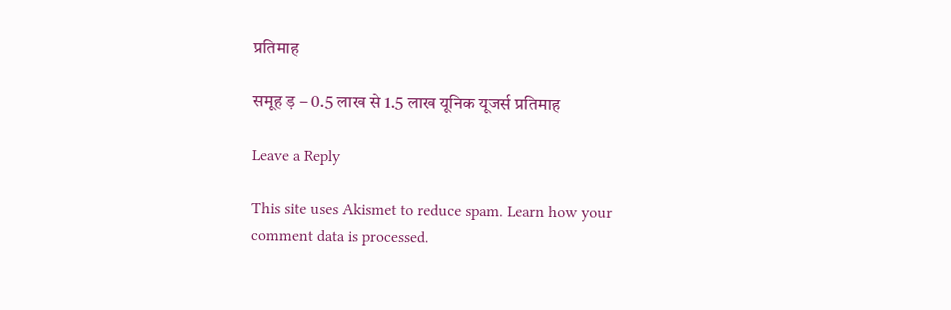प्रतिमाह

समूह ड़ – 0.5 लाख से 1.5 लाख यूनिक यूजर्स प्रतिमाह

Leave a Reply

This site uses Akismet to reduce spam. Learn how your comment data is processed.